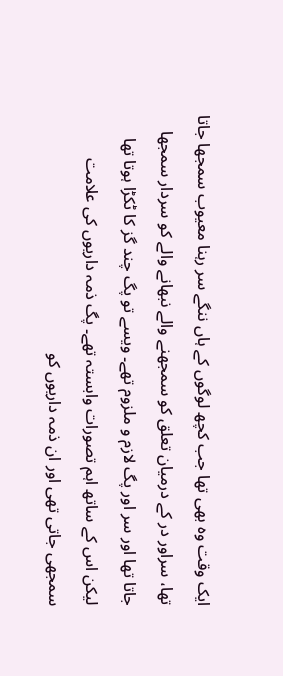ایک وقت وہ بھی تھا جب کچھ لوگوں کے ہاں ننگے سر رہنا معیوب سمجھا جاتا تھا، سراور در کے درمیان تعلق کو سمجھنے والے نبھانے والے کو سردار سمجھا جاتا تھا اور سر اور پگ لازم و ملزوم تھے۔ ویسے تو پگ چند گز کا ٹکڑا ہوتا تھا لیکن اس کے ساتھ اہم تصورات وابستہ تھے۔ پگ ذمہ داریوں کی علامت سمجھی جاتی تھی اور ان ذمہ داریوں کو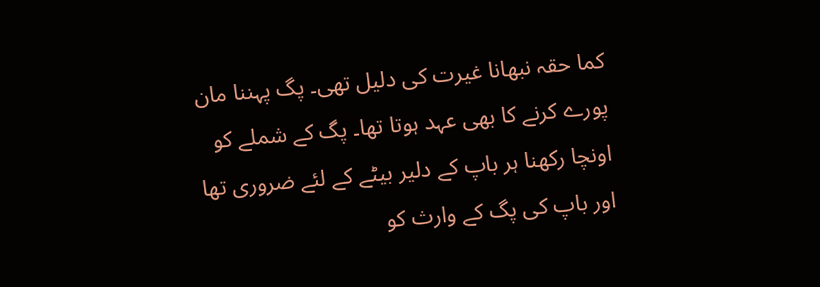کما حقہ نبھانا غیرت کی دلیل تھی۔ پگ پہننا مان پورے کرنے کا بھی عہد ہوتا تھا۔ پگ کے شملے کو اونچا رکھنا ہر باپ کے دلیر بیٹے کے لئے ضروری تھا اور باپ کی پگ کے وارث کو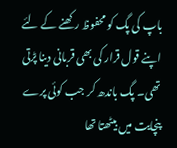باپ کی پگ کو محفوظ رکھنے کے لئے اپنے قول قرار کی بھی قربانی دینا پڑتی تھی۔ پگ باندھ کر جب کوئی پرے پنچایت میں بیٹھتا تھا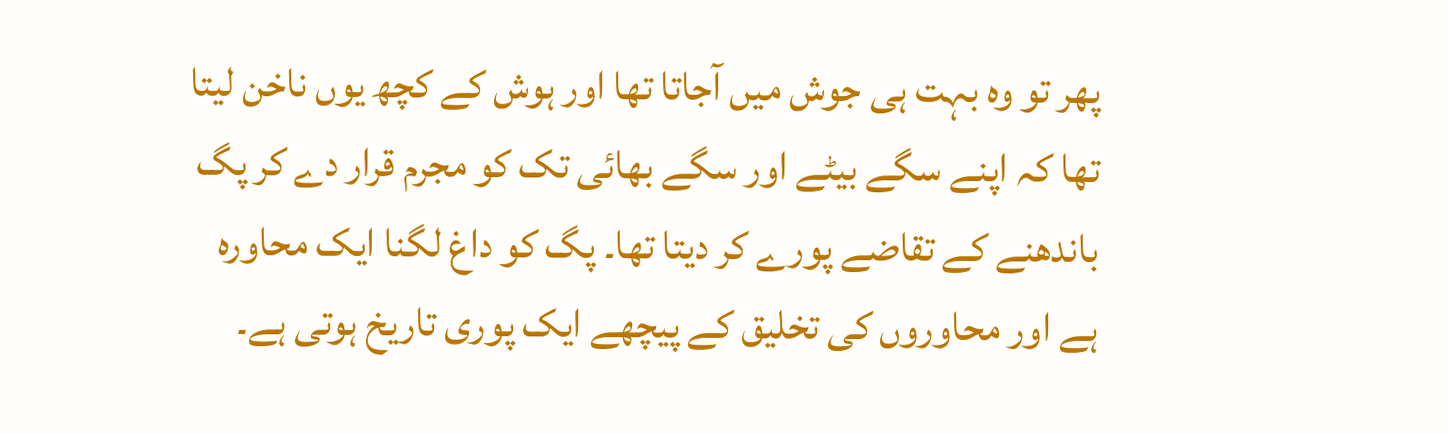پھر تو وہ بہت ہی جوش میں آجاتا تھا اور ہوش کے کچھ یوں ناخن لیتا تھا کہ اپنے سگے بیٹے اور سگے بھائی تک کو مجرم قرار دے کر پگ باندھنے کے تقاضے پورے کر دیتا تھا۔ پگ کو داغ لگنا ایک محاورہ ہے اور محاوروں کی تخلیق کے پیچھے ایک پوری تاریخ ہوتی ہے۔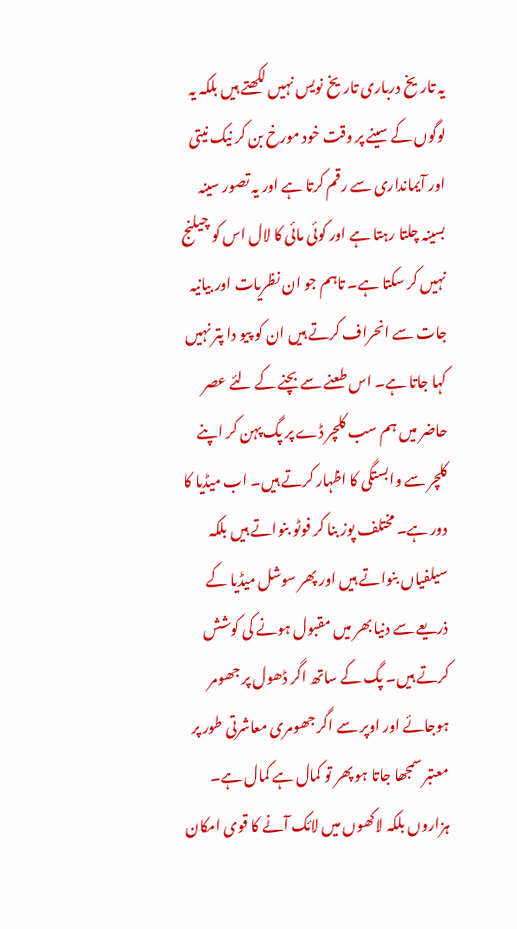یہ تاریخ درباری تاریخ نویس نہیں لکھتے ہیں بلکہ یہ لوگوں کے سینے پر وقت خود مورخ بن کر نیک نیتی اور آیمانداری سے رقم کرتا ہے اور یہ تصور سینہ بسینہ چلتا رہتا ہے اور کوئی مائی کا لال اس کو چیلنج نہیں کر سکتا ہے۔ تاہم جو ان نظریات اور بیانیہ جات سے انحراف کرتے ہیں ان کو پیو دا پتر نہیں کہا جاتا ہے۔ اس طعنے سے بچنے کے لئے عصر حاضر میں ہم سب کلچر ڈے پر پگ پہن کر اپنے کلچر سے وابستگی کا اظہار کرتے ہیں۔ اب میڈیا کا دور ہے۔ مختلف پوز بنا کر فوٹو بنواتے ہیں بلکہ سیلفیاں بنواتے ہیں اور پھر سوشل میڈیا کے ذریعے سے دنیا بھر میں مقبول ہونے کی کوشش کرتے ہیں۔ پگ کے ساتھ اگر ڈھول پر جھومر ہوجائے اور اوپر سے اگر جھومری معاشرتی طور پر معتبر سمجھا جاتا ہو پھر تو کمال ہے کمال ہے۔ ہزاروں بلکہ لاکھوں میں لائک آنے کا قوی امکان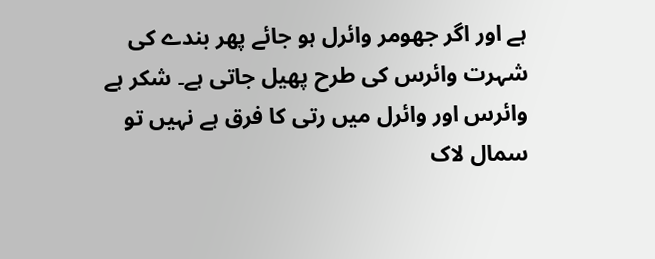ہے اور اگر جھومر وائرل ہو جائے پھر بندے کی شہرت وائرس کی طرح پھیل جاتی ہے۔ شکر ہے وائرس اور وائرل میں رتی کا فرق ہے نہیں تو سمال لاک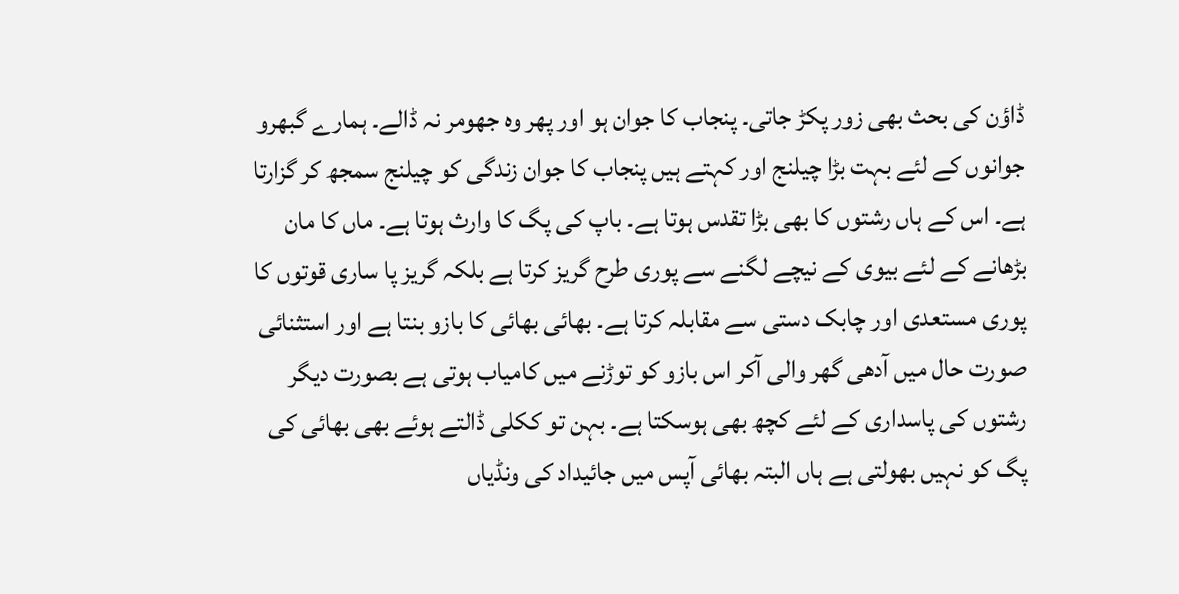ڈاؤن کی بحث بھی زور پکڑ جاتی۔ پنجاب کا جوان ہو اور پھر وہ جھومر نہ ڈالے۔ ہمارے گبھرو جوانوں کے لئے بہت بڑا چیلنج اور کہتے ہیں پنجاب کا جوان زندگی کو چیلنج سمجھ کر گزارتا ہے۔ اس کے ہاں رشتوں کا بھی بڑا تقدس ہوتا ہے۔ باپ کی پگ کا وارث ہوتا ہے۔ ماں کا مان بڑھانے کے لئے بیوی کے نیچے لگنے سے پوری طرح گریز کرتا ہے بلکہ گریز پا ساری قوتوں کا پوری مستعدی اور چابک دستی سے مقابلہ کرتا ہے۔ بھائی بھائی کا بازو بنتا ہے اور استثنائی صورت حال میں آدھی گھر والی آکر اس بازو کو توڑنے میں کامیاب ہوتی ہے بصورت دیگر رشتوں کی پاسداری کے لئے کچھ بھی ہوسکتا ہے۔ بہن تو ککلی ڈالتے ہوئے بھی بھائی کی پگ کو نہیں بھولتی ہے ہاں البتہ بھائی آپس میں جائیداد کی ونڈیاں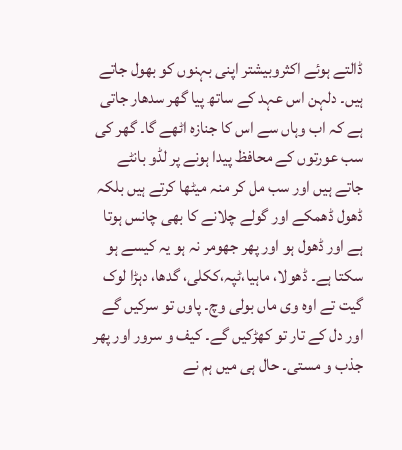ڈالتے ہوئے اکثروبیشتر اپنی بہنوں کو بھول جاتے ہیں۔ دلہن اس عہد کے ساتھ پیا گھر سدھار جاتی ہے کہ اب وہاں سے اس کا جنازہ اٹھے گا۔ گھر کی سب عورتوں کے محافظ پیدا ہونے پر لڈو بانٹے جاتے ہیں اور سب مل کر منہ میٹھا کرتے ہیں بلکہ ڈھول ڈھمکے اور گولے چلانے کا بھی چانس ہوتا ہے اور ڈھول ہو اور پھر جھومر نہ ہو یہ کیسے ہو سکتا ہے۔ ڈھولا، ماہیا،ٹپہ،ککلی، گدھا، دہڑا لوک گیت تے اوہ وی ماں بولی وچ۔ پاوں تو سرکیں گے اور دل کے تار تو کھڑکیں گے۔ کیف و سرور اور پھر جذب و مستی۔ حال ہی میں ہم نے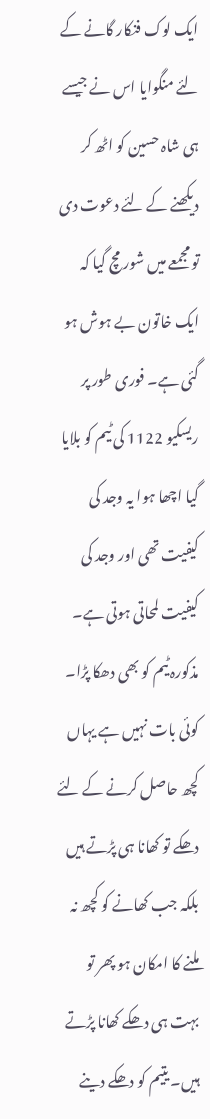ایک لوک فنکار گانے کے لئے منگوایا اس نے جیسے ہی شاہ حسین کو اٹھ کر دیکھنے کے لئے دعوت دی تو مجمعے میں شور مچ گیا کہ ایک خاتون بے ہوش ہو گئی ہے۔ فوری طور پر ریسکیو 1122 کی ٹیم کو بلایا گیا اچھا ہوا یہ وجد کی کیفیت تھی اور وجد کی کیفیت لمحاتی ہوتی ہے۔ مذکورہ ٹیم کو بھی دھکا پڑا۔ کوئی بات نہیں ہے یہاں کچھ حاصل کرنے کے لئے دھکے تو کھانا ہی پڑتے ہیں بلکہ جب کھانے کو کچھ نہ ملنے کا امکان ہو پھر تو بہت ہی دھکے کھانا پڑتے ہیں۔ یتیم کو دھکے دینے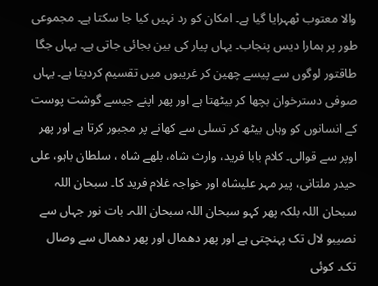والا معتوب ٹھہرایا گیا ہے۔ امکان کو رد نہیں کیا جا سکتا ہے۔ مجموعی طور پر ہمارا دیس پنجاب۔ یہاں پیار کی بین بجائی جاتی ہے۔ یہاں جگا طاقتور لوگوں سے پیسے چھین کر غریبوں میں تقسیم کردیتا ہے۔ یہاں صوفی دسترخوان بچھا کر بیٹھتا ہے اور پھر اپنے جیسے گوشت پوست کے انسانوں کو وہاں بیٹھ کر تسلی سے کھانے پر مجبور کرتا ہے اور پھر اوپر سے قوالی۔ کلام بابا فرید، وارث شاہ، بلھے شاہ ، سلطان باہو، علی حیدر ملتانی، پیر مہر علیشاہ اور خواجہ غلام فرید کا۔ سبحان اللہ سبحان اللہ بلکہ پھر کہو سبحان اللہ سبحان اللہ۔ بات نور جہاں سے نصیبو لال تک پہنچتی ہے اور پھر دھمال اور پھر دھمال سے وصال تک۔ کوئی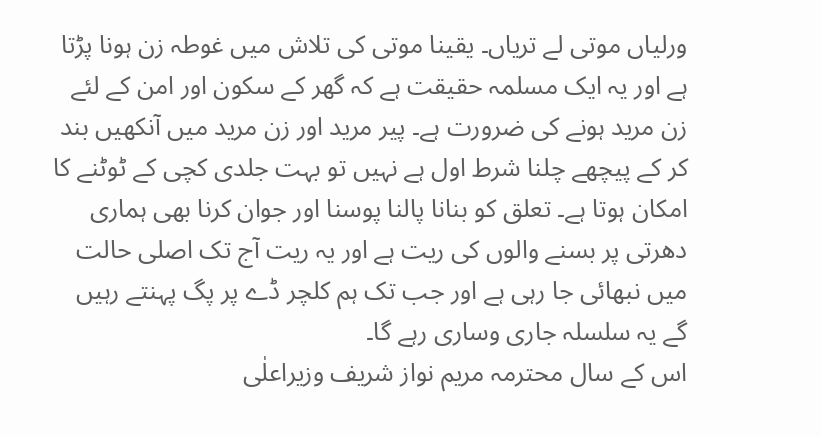ورلیاں موتی لے تریاں۔ یقینا موتی کی تلاش میں غوطہ زن ہونا پڑتا ہے اور یہ ایک مسلمہ حقیقت ہے کہ گھر کے سکون اور امن کے لئے زن مرید ہونے کی ضرورت ہے۔ پیر مرید اور زن مرید میں آنکھیں بند کر کے پیچھے چلنا شرط اول ہے نہیں تو بہت جلدی کچی کے ٹوٹنے کا امکان ہوتا ہے۔ تعلق کو بنانا پالنا پوسنا اور جوان کرنا بھی ہماری دھرتی پر بسنے والوں کی ریت ہے اور یہ ریت آج تک اصلی حالت میں نبھائی جا رہی ہے اور جب تک ہم کلچر ڈے پر پگ پہنتے رہیں گے یہ سلسلہ جاری وساری رہے گا۔
اس کے سال محترمہ مریم نواز شریف وزیراعلٰی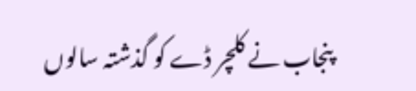پنجاب نے کلچر ڈے کو گذشتہ سالوں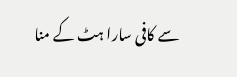سے کافی سارا ہٹ کے منا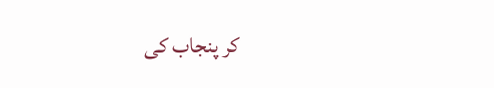کر پنجاب کی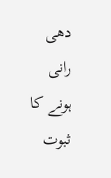دھی رانی ہونے کا ثبوت